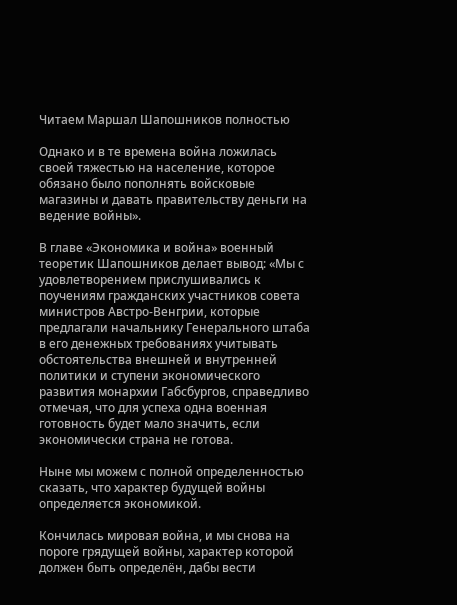Читаем Маршал Шапошников полностью

Однако и в те времена война ложилась своей тяжестью на население, которое обязано было пополнять войсковые магазины и давать правительству деньги на ведение войны».

В главе «Экономика и война» военный теоретик Шапошников делает вывод: «Мы с удовлетворением прислушивались к поучениям гражданских участников совета министров Австро-Венгрии, которые предлагали начальнику Генерального штаба в его денежных требованиях учитывать обстоятельства внешней и внутренней политики и ступени экономического развития монархии Габсбургов, справедливо отмечая, что для успеха одна военная готовность будет мало значить, если экономически страна не готова.

Ныне мы можем с полной определенностью сказать, что характер будущей войны определяется экономикой.

Кончилась мировая война, и мы снова на пороге грядущей войны, характер которой должен быть определён, дабы вести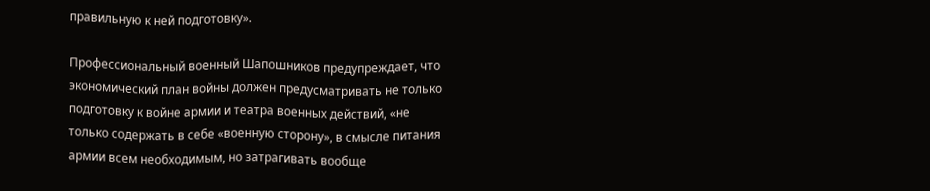правильную к ней подготовку».

Профессиональный военный Шапошников предупреждает, что экономический план войны должен предусматривать не только подготовку к войне армии и театра военных действий, «не только содержать в себе «военную сторону», в смысле питания армии всем необходимым, но затрагивать вообще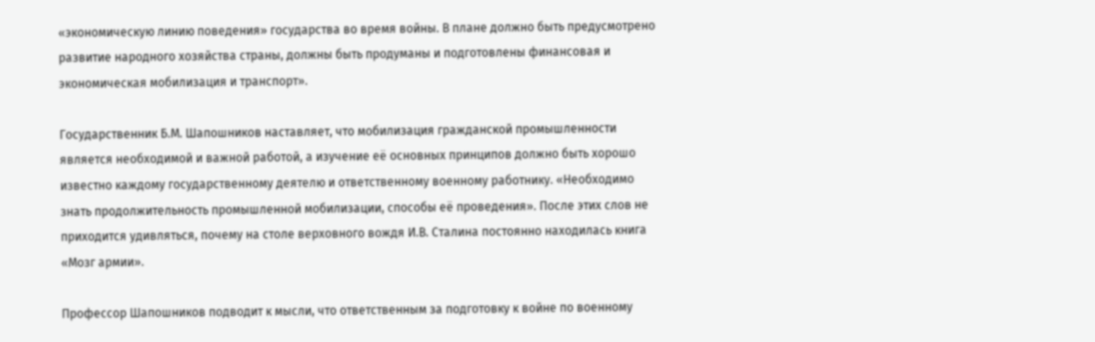«экономическую линию поведения» государства во время войны. В плане должно быть предусмотрено развитие народного хозяйства страны, должны быть продуманы и подготовлены финансовая и экономическая мобилизация и транспорт».

Государственник Б.М. Шапошников наставляет, что мобилизация гражданской промышленности является необходимой и важной работой, а изучение её основных принципов должно быть хорошо известно каждому государственному деятелю и ответственному военному работнику. «Необходимо знать продолжительность промышленной мобилизации, способы её проведения». После этих слов не приходится удивляться, почему на столе верховного вождя И.В. Сталина постоянно находилась книга «Мозг армии».

Профессор Шапошников подводит к мысли, что ответственным за подготовку к войне по военному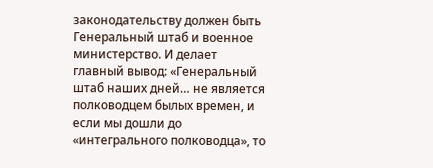законодательству должен быть Генеральный штаб и военное министерство. И делает главный вывод: «Генеральный штаб наших дней… не является полководцем былых времен, и если мы дошли до «интегрального полководца», то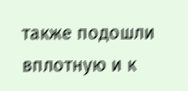также подошли вплотную и к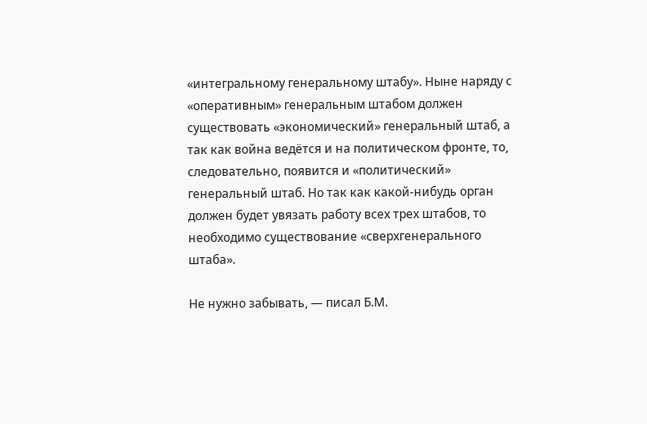«интегральному генеральному штабу». Ныне наряду с «оперативным» генеральным штабом должен существовать «экономический» генеральный штаб, а так как война ведётся и на политическом фронте, то, следовательно, появится и «политический» генеральный штаб. Но так как какой-нибудь орган должен будет увязать работу всех трех штабов, то необходимо существование «сверхгенерального штаба».

Не нужно забывать, — писал Б.М.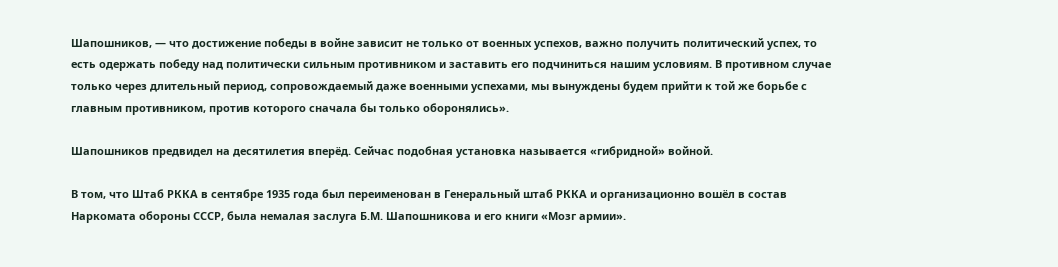Шапошников, — что достижение победы в войне зависит не только от военных успехов, важно получить политический успех, то есть одержать победу над политически сильным противником и заставить его подчиниться нашим условиям. В противном случае только через длительный период, сопровождаемый даже военными успехами, мы вынуждены будем прийти к той же борьбе с главным противником, против которого сначала бы только оборонялись».

Шапошников предвидел на десятилетия вперёд. Сейчас подобная установка называется «гибридной» войной.

В том, что Штаб РККА в сентябре 1935 года был переименован в Генеральный штаб РККА и организационно вошёл в состав Наркомата обороны СССР, была немалая заслуга Б.М. Шапошникова и его книги «Мозг армии».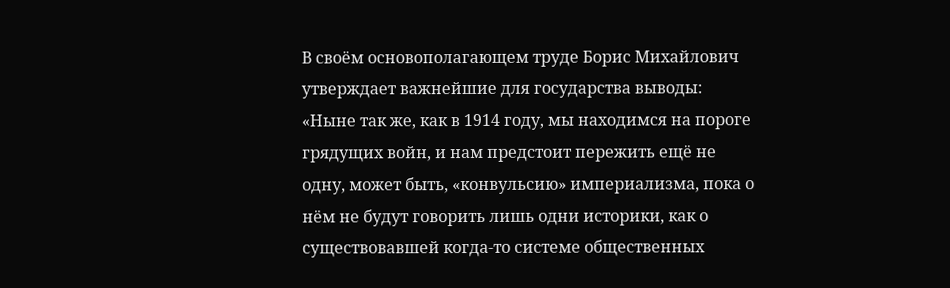В своём основополагающем труде Борис Михайлович утверждает важнейшие для государства выводы: «Ныне так же, как в 1914 году, мы находимся на пороге грядущих войн, и нам предстоит пережить ещё не одну, может быть, «конвульсию» империализма, пока о нём не будут говорить лишь одни историки, как о существовавшей когда-то системе общественных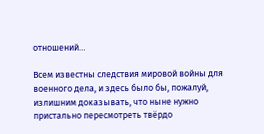отношений…

Всем известны следствия мировой войны для военного дела, и здесь было бы, пожалуй, излишним доказывать, что ныне нужно пристально пересмотреть твёрдо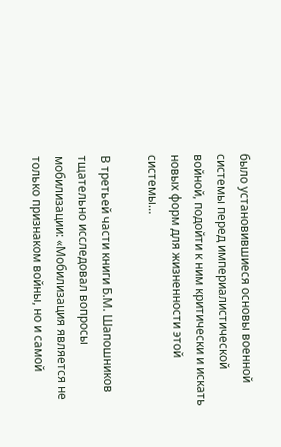было установившиеся основы военной системы перед империалистической войной, подойти к ним критически и искать новых форм для жизненности этой системы…

В третьей части книги Б.М. Шапошников тщательно исследовал вопросы мобилизации: «Мобилизация является не только признаком войны, но и самой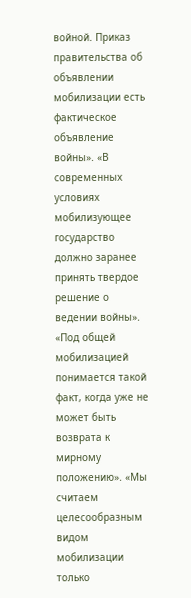войной. Приказ правительства об объявлении мобилизации есть фактическое объявление войны». «В современных условиях мобилизующее государство должно заранее принять твердое решение о ведении войны». «Под общей мобилизацией понимается такой факт, когда уже не может быть возврата к мирному положению». «Мы считаем целесообразным видом мобилизации только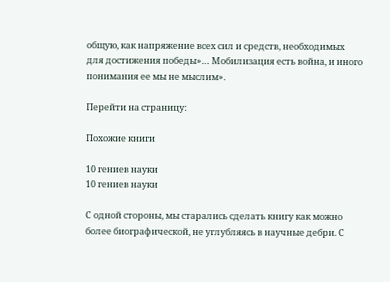общую, как напряжение всех сил и средств, необходимых для достижения победы»… Мобилизация есть война, и иного понимания ее мы не мыслим».

Перейти на страницу:

Похожие книги

10 гениев науки
10 гениев науки

С одной стороны, мы старались сделать книгу как можно более биографической, не углубляясь в научные дебри. С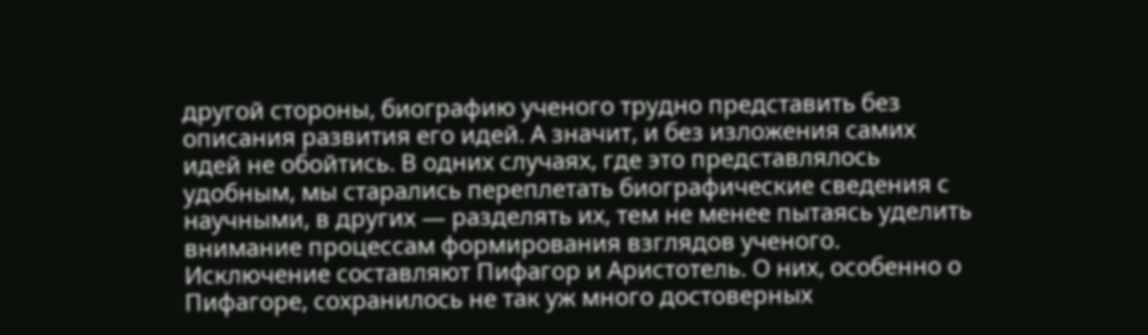другой стороны, биографию ученого трудно представить без описания развития его идей. А значит, и без изложения самих идей не обойтись. В одних случаях, где это представлялось удобным, мы старались переплетать биографические сведения с научными, в других — разделять их, тем не менее пытаясь уделить внимание процессам формирования взглядов ученого. Исключение составляют Пифагор и Аристотель. О них, особенно о Пифагоре, сохранилось не так уж много достоверных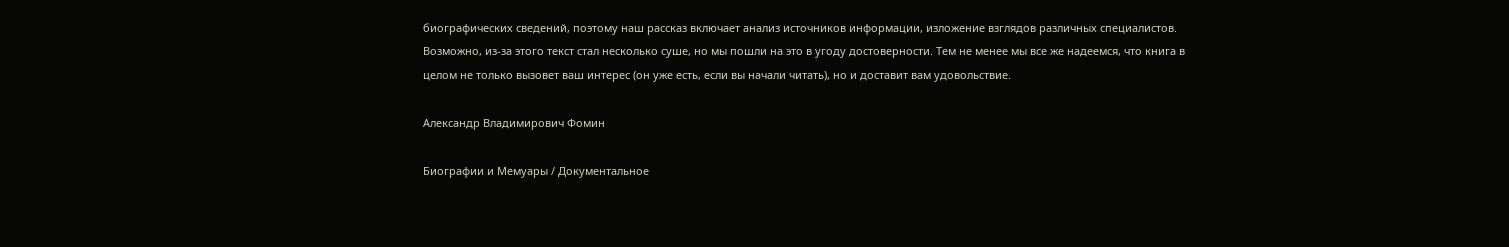биографических сведений, поэтому наш рассказ включает анализ источников информации, изложение взглядов различных специалистов. Возможно, из-за этого текст стал несколько суше, но мы пошли на это в угоду достоверности. Тем не менее мы все же надеемся, что книга в целом не только вызовет ваш интерес (он уже есть, если вы начали читать), но и доставит вам удовольствие.

Александр Владимирович Фомин

Биографии и Мемуары / Документальное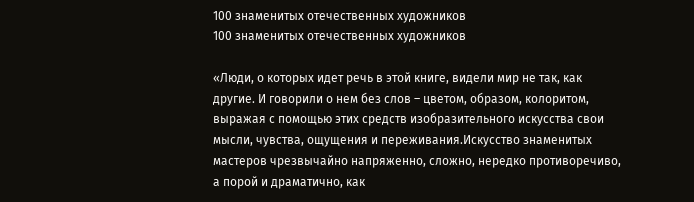100 знаменитых отечественных художников
100 знаменитых отечественных художников

«Люди, о которых идет речь в этой книге, видели мир не так, как другие. И говорили о нем без слов – цветом, образом, колоритом, выражая с помощью этих средств изобразительного искусства свои мысли, чувства, ощущения и переживания.Искусство знаменитых мастеров чрезвычайно напряженно, сложно, нередко противоречиво, а порой и драматично, как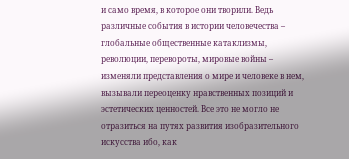и само время, в которое они творили. Ведь различные события в истории человечества – глобальные общественные катаклизмы, революции, перевороты, мировые войны – изменяли представления о мире и человеке в нем, вызывали переоценку нравственных позиций и эстетических ценностей. Все это не могло не отразиться на путях развития изобразительного искусства ибо, как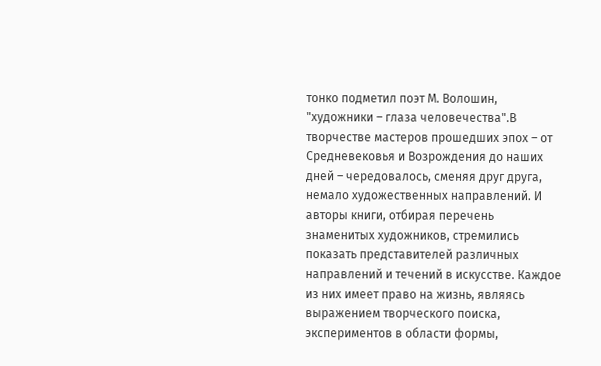тонко подметил поэт М. Волошин, "художники – глаза человечества".В творчестве мастеров прошедших эпох – от Средневековья и Возрождения до наших дней – чередовалось, сменяя друг друга, немало художественных направлений. И авторы книги, отбирая перечень знаменитых художников, стремились показать представителей различных направлений и течений в искусстве. Каждое из них имеет право на жизнь, являясь выражением творческого поиска, экспериментов в области формы,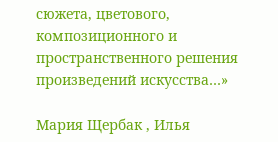сюжета, цветового, композиционного и пространственного решения произведений искусства…»

Мария Щербак , Илья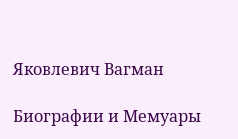Яковлевич Вагман

Биографии и Мемуары